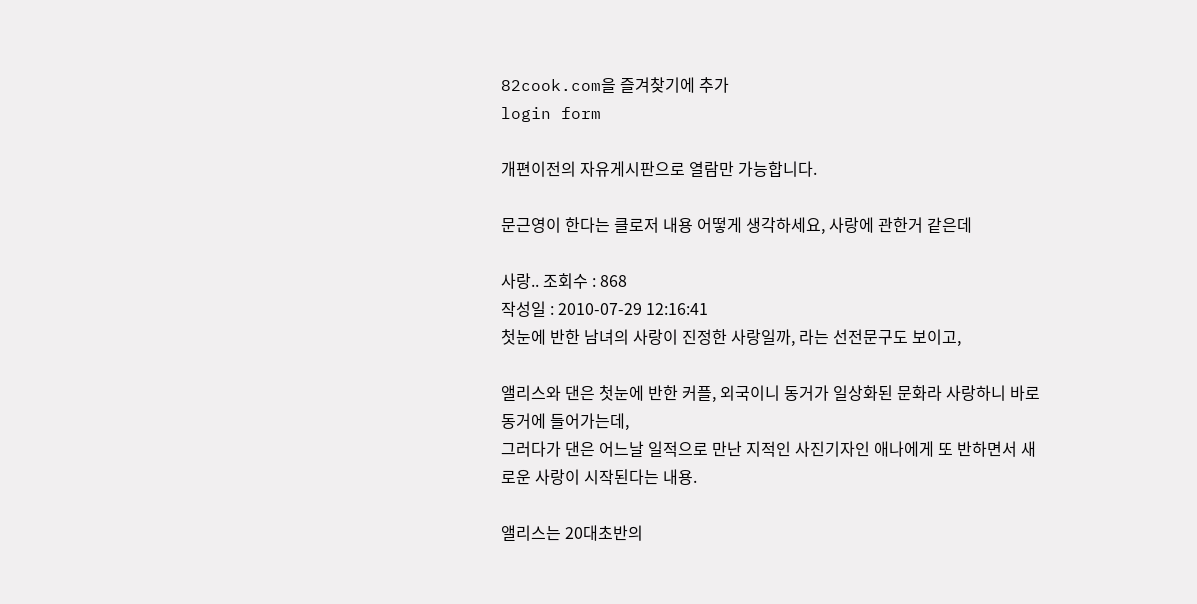82cook.com을 즐겨찾기에 추가
login form

개편이전의 자유게시판으로 열람만 가능합니다.

문근영이 한다는 클로저 내용 어떻게 생각하세요, 사랑에 관한거 같은데

사랑.. 조회수 : 868
작성일 : 2010-07-29 12:16:41
첫눈에 반한 남녀의 사랑이 진정한 사랑일까, 라는 선전문구도 보이고,

앨리스와 댄은 첫눈에 반한 커플, 외국이니 동거가 일상화된 문화라 사랑하니 바로 동거에 들어가는데,
그러다가 댄은 어느날 일적으로 만난 지적인 사진기자인 애나에게 또 반하면서 새로운 사랑이 시작된다는 내용.

앨리스는 20대초반의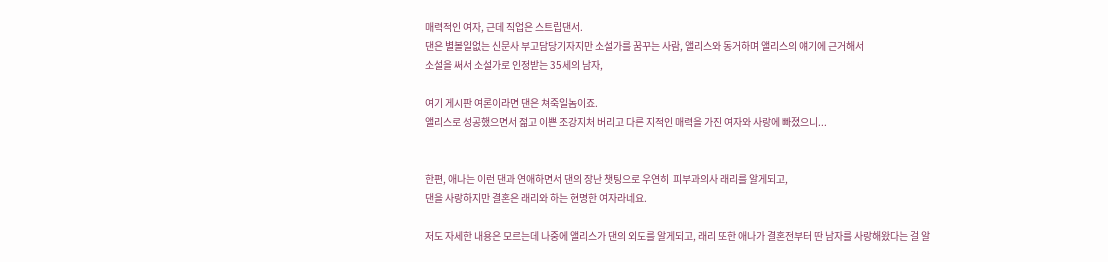매력적인 여자, 근데 직업은 스트립댄서.
댄은 별볼일없는 신문사 부고담당기자지만 소설가를 꿈꾸는 사람, 앨리스와 동거하며 앨리스의 얘기에 근거해서
소설을 써서 소설가로 인정받는 35세의 남자,

여기 게시판 여론이라면 댄은 쳐죽일놈이죠.
앨리스로 성공했으면서 젊고 이쁜 조강지처 버리고 다른 지적인 매력을 가진 여자와 사랑에 빠졌으니...


한편, 애나는 이런 댄과 연애하면서 댄의 장난 챗팅으로 우연히  피부과의사 래리를 알게되고,
댄을 사랑하지만 결혼은 래리와 하는 현명한 여자라네요.

저도 자세한 내용은 모르는데 나중에 앨리스가 댄의 외도를 알게되고, 래리 또한 애나가 결혼전부터 딴 남자를 사랑해왔다는 걸 알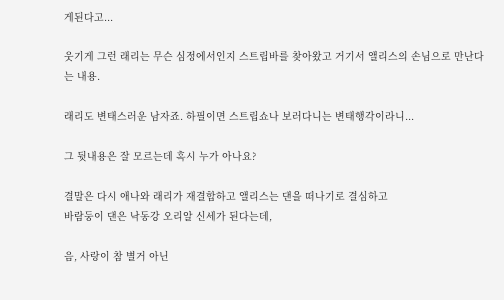게된다고...

웃기게 그런 래리는 무슨 심정에서인지 스트립바를 찾아왔고 거기서 앨리스의 손님으로 만난다는 내용.

래리도 변태스러운 남자죠. 하필이면 스트립쇼나 보러다니는 변태행각이라니...

그 뒷내용은 잘 모르는데 혹시 누가 아나요?

결말은 다시 애나와 래리가 재결합하고 앨리스는 댄을 떠나기로 결심하고
바람둥이 댄은 낙동강 오리알 신세가 된다는데,

음, 사랑이 참 별거 아닌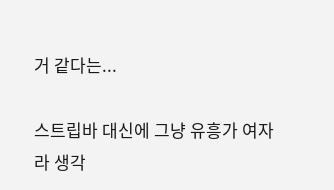거 같다는...

스트립바 대신에 그냥 유흥가 여자라 생각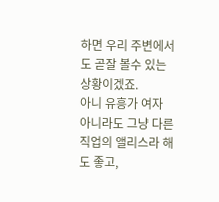하면 우리 주변에서도 곧잘 볼수 있는 상황이겠죠.
아니 유흥가 여자 아니라도 그냥 다른 직업의 앨리스라 해도 좋고,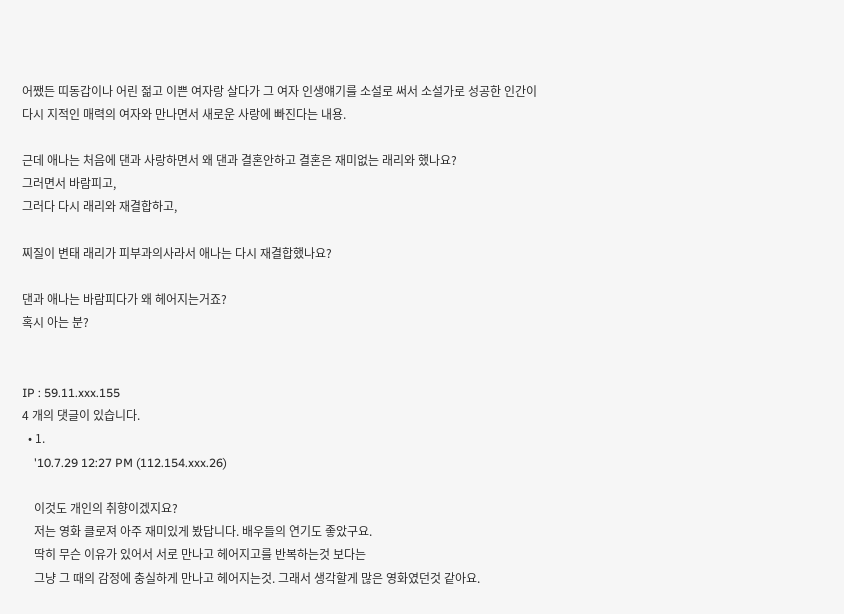어쨌든 띠동갑이나 어린 젊고 이쁜 여자랑 살다가 그 여자 인생얘기를 소설로 써서 소설가로 성공한 인간이
다시 지적인 매력의 여자와 만나면서 새로운 사랑에 빠진다는 내용.

근데 애나는 처음에 댄과 사랑하면서 왜 댄과 결혼안하고 결혼은 재미없는 래리와 했나요?
그러면서 바람피고,
그러다 다시 래리와 재결합하고,

찌질이 변태 래리가 피부과의사라서 애나는 다시 재결합했나요?

댄과 애나는 바람피다가 왜 헤어지는거죠?
혹시 아는 분?


IP : 59.11.xxx.155
4 개의 댓글이 있습니다.
  • 1.
    '10.7.29 12:27 PM (112.154.xxx.26)

    이것도 개인의 취향이겠지요?
    저는 영화 클로져 아주 재미있게 봤답니다. 배우들의 연기도 좋았구요.
    딱히 무슨 이유가 있어서 서로 만나고 헤어지고를 반복하는것 보다는
    그냥 그 때의 감정에 충실하게 만나고 헤어지는것. 그래서 생각할게 많은 영화였던것 같아요.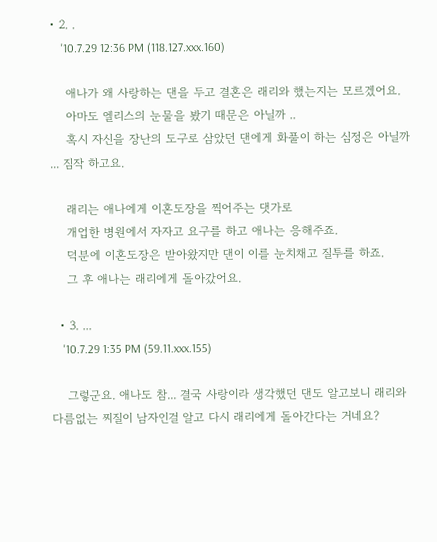• 2. .
    '10.7.29 12:36 PM (118.127.xxx.160)

    애나가 왜 사랑하는 댄을 두고 결혼은 래리와 했는지는 모르겠어요.
    아마도 엘리스의 눈물을 봤기 때문은 아닐까 ..
    혹시 자신을 장난의 도구로 삼았던 댄에게 화풀이 하는 심정은 아닐까 ... 짐작 하고요.

    래리는 애나에게 이혼도장을 찍어주는 댓가로
    개업한 병원에서 자자고 요구를 하고 애나는 응해주죠.
    덕분에 이혼도장은 받아왔지만 댄이 이를 눈치채고 질투를 하죠.
    그 후 애나는 래리에게 돌아갔어요.

  • 3. ...
    '10.7.29 1:35 PM (59.11.xxx.155)

    그렇군요. 애나도 참... 결국 사랑이라 생각했던 댄도 알고보니 래리와 다름없는 찌질이 남자인걸 알고 다시 래리에게 돌아간다는 거네요?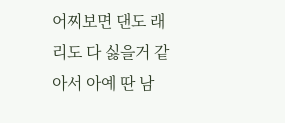어찌보면 댄도 래리도 다 싫을거 같아서 아예 딴 남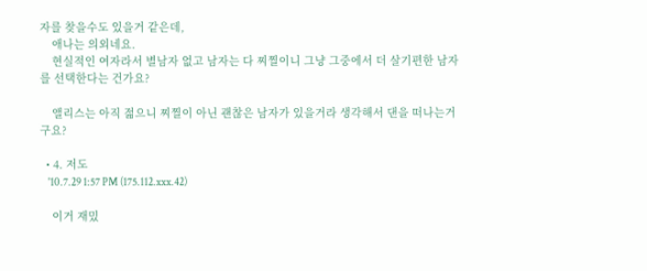자를 찾을수도 있을거 같은데,
    애나는 의외네요.
    현실적인 여자라서 별남자 없고 남자는 다 찌찔이니 그냥 그중에서 더 살기편한 남자를 선택한다는 건가요?

    앨리스는 아직 젊으니 찌찔이 아닌 괜찮은 남자가 있을거라 생각해서 댄을 떠나는거구요?

  • 4. 저도
    '10.7.29 1:57 PM (175.112.xxx.42)

    이거 재밌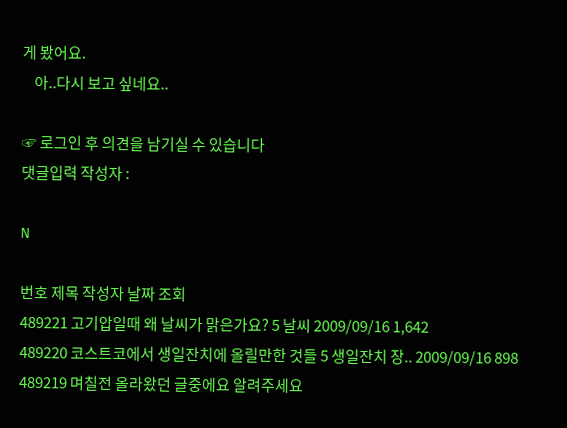게 봤어요.
    아..다시 보고 싶네요..

☞ 로그인 후 의견을 남기실 수 있습니다
댓글입력 작성자 :

N

번호 제목 작성자 날짜 조회
489221 고기압일때 왜 날씨가 맑은가요? 5 날씨 2009/09/16 1,642
489220 코스트코에서 생일잔치에 올릴만한 것들 5 생일잔치 장.. 2009/09/16 898
489219 며칠전 올라왔던 글중에요 알려주세요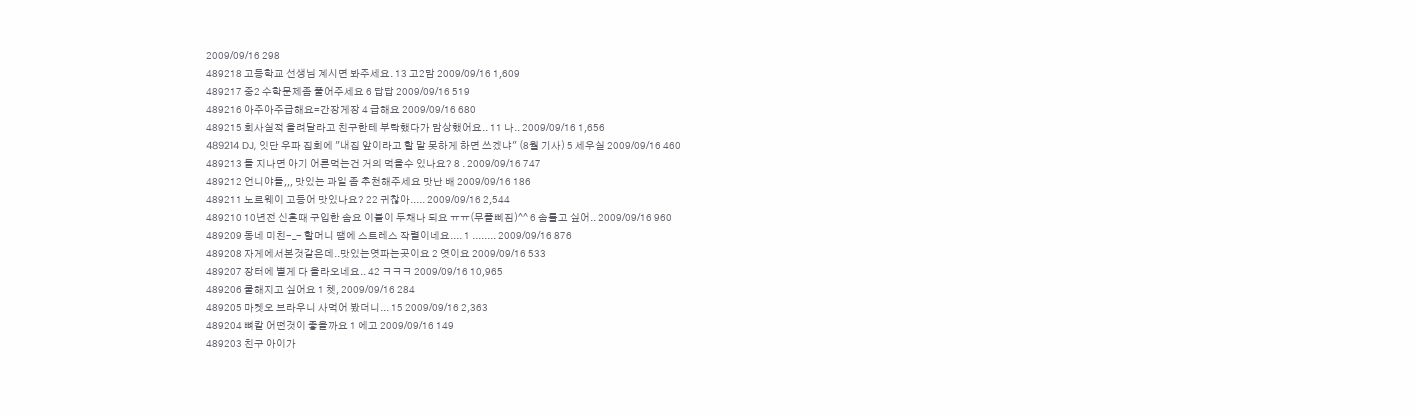2009/09/16 298
489218 고등학교 선생님 계시면 봐주세요. 13 고2맘 2009/09/16 1,609
489217 중2 수학문제좀 풀어주세요 6 답답 2009/09/16 519
489216 아주아주급해요=간장게장 4 급해요 2009/09/16 680
489215 회사실적 올려달라고 친구한테 부탁했다가 맘상했어요.. 11 나.. 2009/09/16 1,656
489214 DJ, 잇단 우파 집회에 "내집 앞이라고 할 말 못하게 하면 쓰겠냐" (8월 기사) 5 세우실 2009/09/16 460
489213 돌 지나면 아기 어른먹는건 거의 먹을수 있나요? 8 . 2009/09/16 747
489212 언니야들,,, 맛있는 과일 좀 추천해주세요 맛난 배 2009/09/16 186
489211 노르웨이 고등어 맛있나요? 22 귀찮아..... 2009/09/16 2,544
489210 10년전 신혼때 구입한 솜요 이불이 두채나 되요 ㅠㅠ(무플삐짐)^^ 6 솜틀고 싶어.. 2009/09/16 960
489209 동네 미친-_- 할머니 땜에 스트레스 작렬이네요.... 1 ........ 2009/09/16 876
489208 자게에서본것같은데..맛있는엿파는곳이요 2 엿이요 2009/09/16 533
489207 장터에 별게 다 올라오네요.. 42 ㅋㅋㅋ 2009/09/16 10,965
489206 쿨해지고 싶어요 1 쳇, 2009/09/16 284
489205 마켓오 브라우니 사먹어 봤더니... 15 2009/09/16 2,363
489204 뼈칼 어떤것이 좋을까요 1 에고 2009/09/16 149
489203 친구 아이가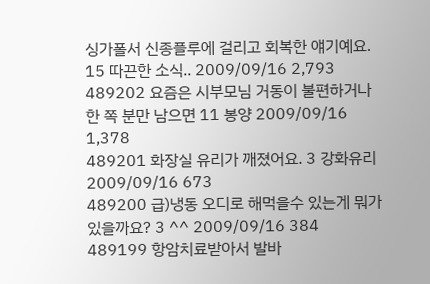싱가폴서 신종플루에 걸리고 회복한 얘기예요. 15 따끈한 소식.. 2009/09/16 2,793
489202 요즘은 시부모님 거동이 불편하거나 한 쪽 분만 남으면 11 봉양 2009/09/16 1,378
489201 화장실 유리가 깨졌어요. 3 강화유리 2009/09/16 673
489200 급)냉동 오디로 해먹을수 있는게 뭐가있을까요? 3 ^^ 2009/09/16 384
489199 항암치료받아서 발바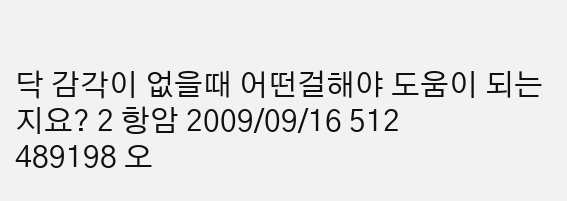닥 감각이 없을때 어떤걸해야 도움이 되는지요? 2 항암 2009/09/16 512
489198 오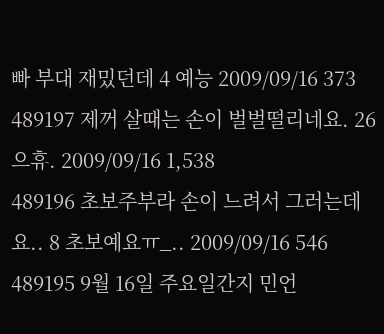빠 부대 재밌던데 4 예능 2009/09/16 373
489197 제꺼 살때는 손이 벌벌떨리네요. 26 으휴. 2009/09/16 1,538
489196 초보주부라 손이 느려서 그러는데요.. 8 초보예요ㅠ_.. 2009/09/16 546
489195 9월 16일 주요일간지 민언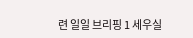련 일일 브리핑 1 세우실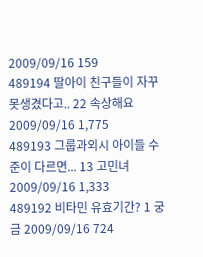2009/09/16 159
489194 딸아이 친구들이 자꾸 못생겼다고.. 22 속상해요 2009/09/16 1,775
489193 그룹과외시 아이들 수준이 다르면... 13 고민녀 2009/09/16 1,333
489192 비타민 유효기간? 1 궁금 2009/09/16 724